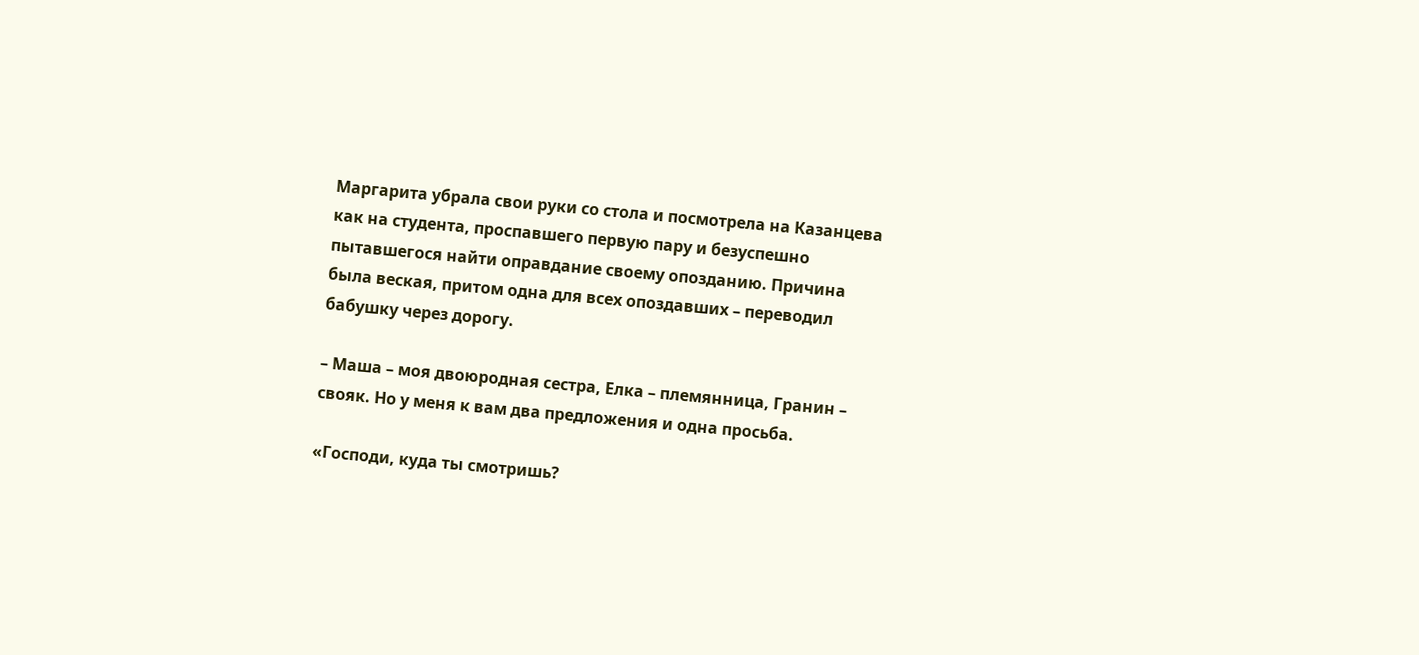Маргарита убрала свои руки со стола и посмотрела на Казанцева как на студента, проспавшего первую пару и безуспешно пытавшегося найти оправдание своему опозданию. Причина была веская, притом одна для всех опоздавших – переводил бабушку через дорогу.

– Маша – моя двоюродная сестра, Елка – племянница, Гранин – свояк. Но у меня к вам два предложения и одна просьба.

«Господи, куда ты смотришь?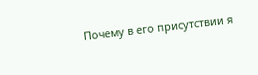Почему в его присутствии я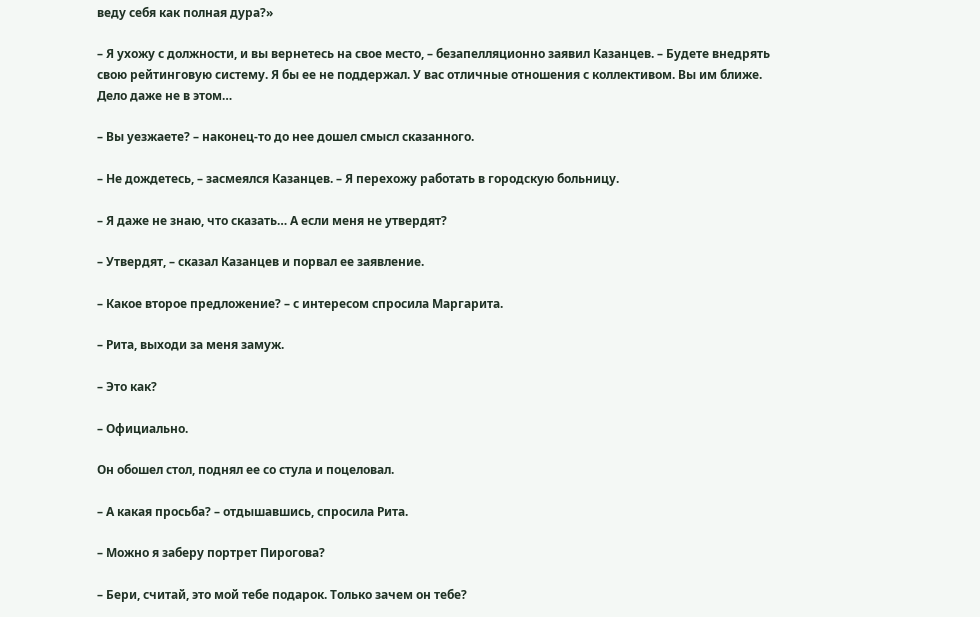веду себя как полная дура?»

– Я ухожу с должности, и вы вернетесь на свое место, – безапелляционно заявил Казанцев. – Будете внедрять свою рейтинговую систему. Я бы ее не поддержал. У вас отличные отношения с коллективом. Вы им ближе. Дело даже не в этом…

– Вы уезжаете? – наконец-то до нее дошел смысл сказанного.

– Не дождетесь, – засмеялся Казанцев. – Я перехожу работать в городскую больницу.

– Я даже не знаю, что сказать… А если меня не утвердят?

– Утвердят, – сказал Казанцев и порвал ее заявление.

– Какое второе предложение? – с интересом спросила Маргарита.

– Рита, выходи за меня замуж.

– Это как?

– Официально.

Он обошел стол, поднял ее со стула и поцеловал.

– А какая просьба? – отдышавшись, спросила Рита.

– Можно я заберу портрет Пирогова?

– Бери, считай, это мой тебе подарок. Только зачем он тебе?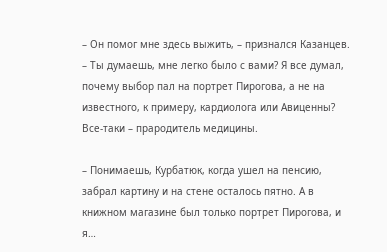– Он помог мне здесь выжить, – признался Казанцев. – Ты думаешь, мне легко было с вами? Я все думал, почему выбор пал на портрет Пирогова, а не на известного, к примеру, кардиолога или Авиценны? Все-таки – прародитель медицины.

– Понимаешь, Курбатюк, когда ушел на пенсию, забрал картину и на стене осталось пятно. А в книжном магазине был только портрет Пирогова, и я…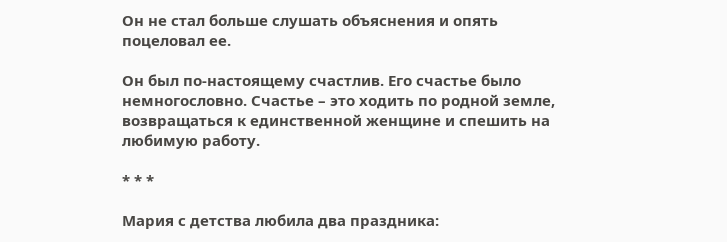Он не стал больше слушать объяснения и опять поцеловал ее.

Он был по-настоящему счастлив. Его счастье было немногословно. Счастье – это ходить по родной земле, возвращаться к единственной женщине и спешить на любимую работу.

* * *

Мария с детства любила два праздника: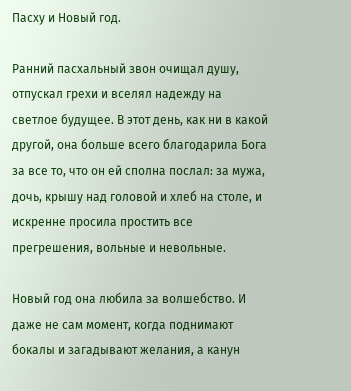Пасху и Новый год.

Ранний пасхальный звон очищал душу, отпускал грехи и вселял надежду на светлое будущее. В этот день, как ни в какой другой, она больше всего благодарила Бога за все то, что он ей сполна послал: за мужа, дочь, крышу над головой и хлеб на столе, и искренне просила простить все прегрешения, вольные и невольные.

Новый год она любила за волшебство. И даже не сам момент, когда поднимают бокалы и загадывают желания, а канун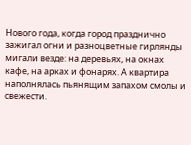Нового года, когда город празднично зажигал огни и разноцветные гирлянды мигали везде: на деревьях, на окнах кафе, на арках и фонарях. А квартира наполнялась пьянящим запахом смолы и свежести.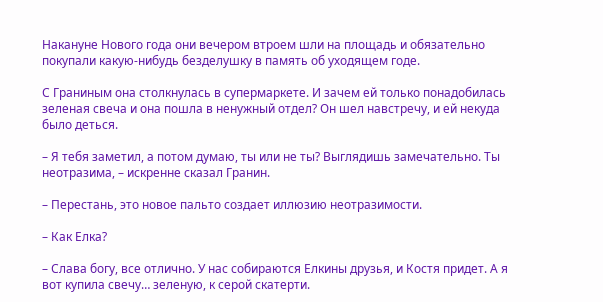Накануне Нового года они вечером втроем шли на площадь и обязательно покупали какую-нибудь безделушку в память об уходящем годе.

С Граниным она столкнулась в супермаркете. И зачем ей только понадобилась зеленая свеча и она пошла в ненужный отдел? Он шел навстречу, и ей некуда было деться.

– Я тебя заметил, а потом думаю, ты или не ты? Выглядишь замечательно. Ты неотразима, – искренне сказал Гранин.

– Перестань, это новое пальто создает иллюзию неотразимости.

– Как Елка?

– Слава богу, все отлично. У нас собираются Елкины друзья, и Костя придет. А я вот купила свечу… зеленую, к серой скатерти.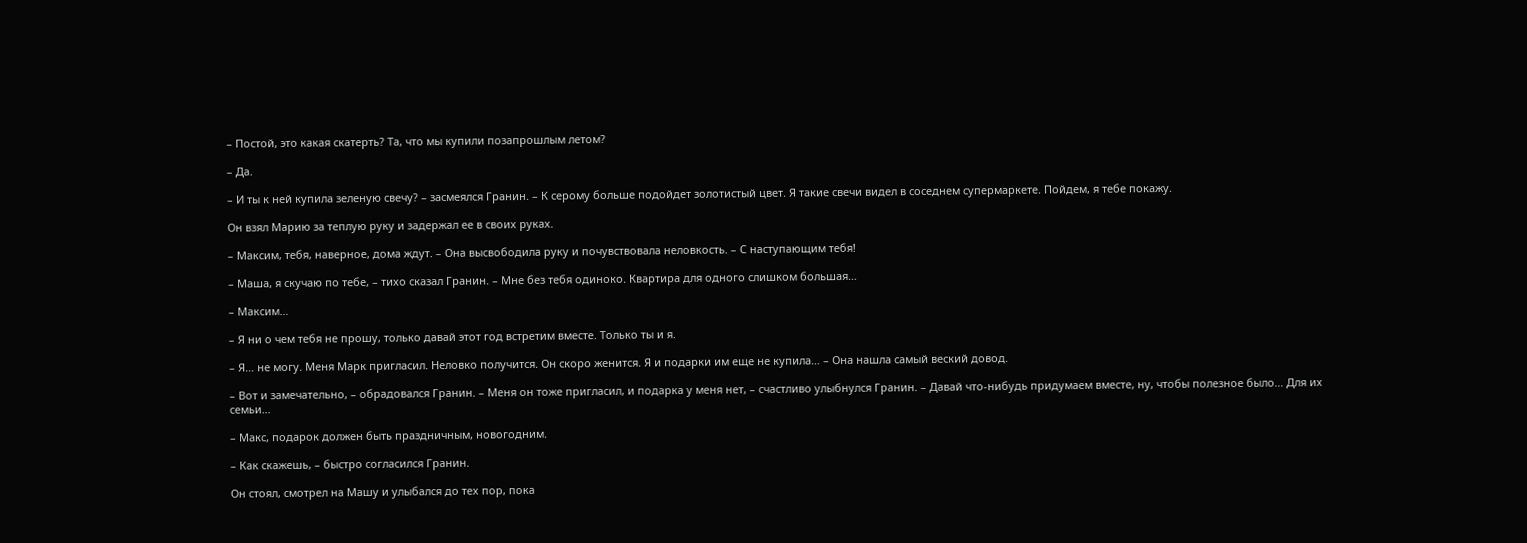– Постой, это какая скатерть? Та, что мы купили позапрошлым летом?

– Да.

– И ты к ней купила зеленую свечу? – засмеялся Гранин. – К серому больше подойдет золотистый цвет. Я такие свечи видел в соседнем супермаркете. Пойдем, я тебе покажу.

Он взял Марию за теплую руку и задержал ее в своих руках.

– Максим, тебя, наверное, дома ждут. – Она высвободила руку и почувствовала неловкость. – С наступающим тебя!

– Маша, я скучаю по тебе, – тихо сказал Гранин. – Мне без тебя одиноко. Квартира для одного слишком большая…

– Максим…

– Я ни о чем тебя не прошу, только давай этот год встретим вместе. Только ты и я.

– Я… не могу. Меня Марк пригласил. Неловко получится. Он скоро женится. Я и подарки им еще не купила… – Она нашла самый веский довод.

– Вот и замечательно, – обрадовался Гранин. – Меня он тоже пригласил, и подарка у меня нет, – счастливо улыбнулся Гранин. – Давай что-нибудь придумаем вместе, ну, чтобы полезное было… Для их семьи…

– Макс, подарок должен быть праздничным, новогодним.

– Как скажешь, – быстро согласился Гранин.

Он стоял, смотрел на Машу и улыбался до тех пор, пока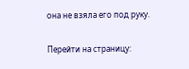она не взяла его под руку.

Перейти на страницу: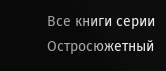Все книги серии Остросюжетный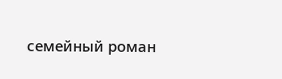семейный роман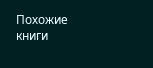Похожие книги